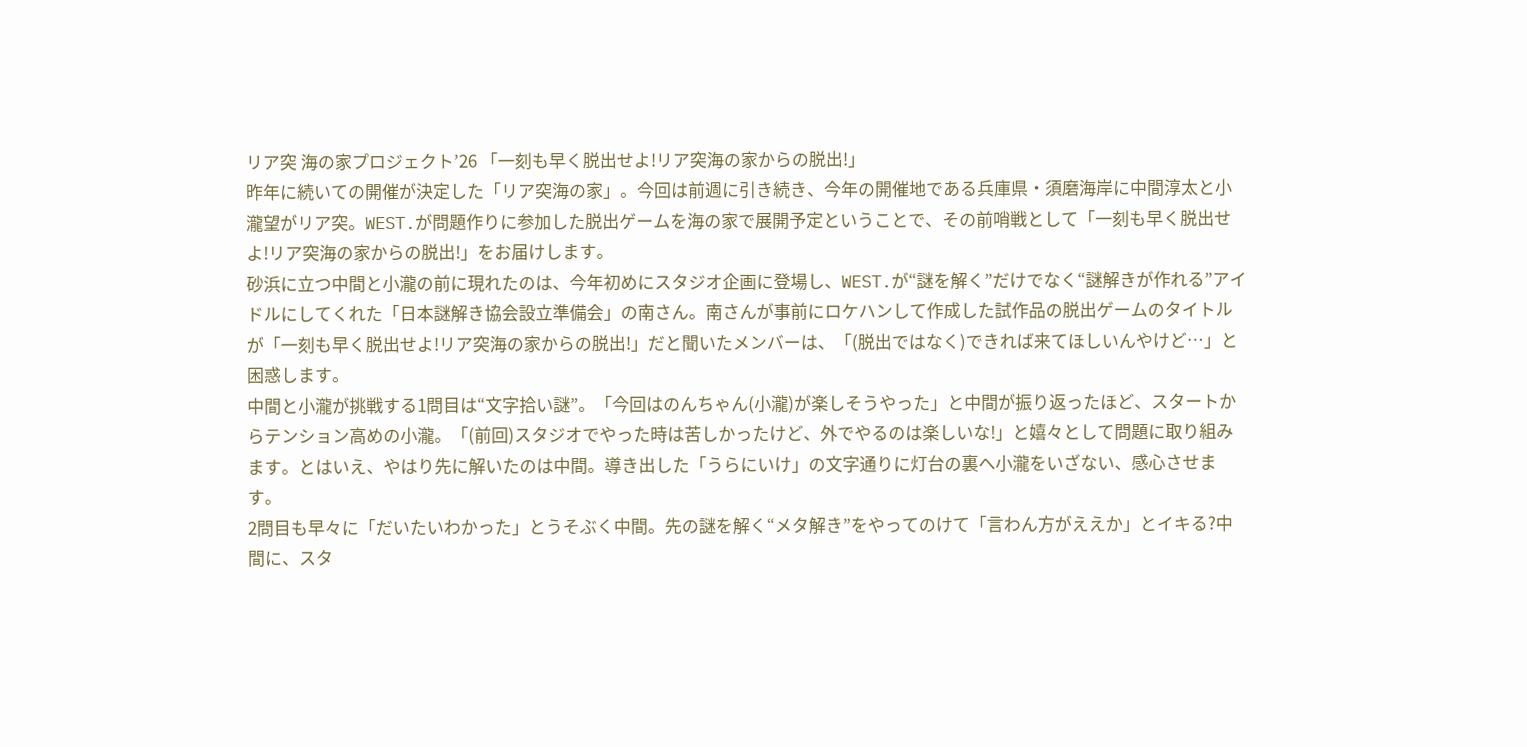リア突 海の家プロジェクト’26 「一刻も早く脱出せよ!リア突海の家からの脱出!」
昨年に続いての開催が決定した「リア突海の家」。今回は前週に引き続き、今年の開催地である兵庫県・須磨海岸に中間淳太と小瀧望がリア突。WEST.が問題作りに参加した脱出ゲームを海の家で展開予定ということで、その前哨戦として「一刻も早く脱出せよ!リア突海の家からの脱出!」をお届けします。
砂浜に立つ中間と小瀧の前に現れたのは、今年初めにスタジオ企画に登場し、WEST.が“謎を解く”だけでなく“謎解きが作れる”アイドルにしてくれた「日本謎解き協会設立準備会」の南さん。南さんが事前にロケハンして作成した試作品の脱出ゲームのタイトルが「一刻も早く脱出せよ!リア突海の家からの脱出!」だと聞いたメンバーは、「(脱出ではなく)できれば来てほしいんやけど…」と困惑します。
中間と小瀧が挑戦する1問目は“文字拾い謎”。「今回はのんちゃん(小瀧)が楽しそうやった」と中間が振り返ったほど、スタートからテンション高めの小瀧。「(前回)スタジオでやった時は苦しかったけど、外でやるのは楽しいな!」と嬉々として問題に取り組みます。とはいえ、やはり先に解いたのは中間。導き出した「うらにいけ」の文字通りに灯台の裏へ小瀧をいざない、感心させます。
2問目も早々に「だいたいわかった」とうそぶく中間。先の謎を解く“メタ解き”をやってのけて「言わん方がええか」とイキる?中間に、スタ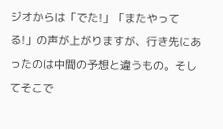ジオからは「でた!」「またやってる!」の声が上がりますが、行き先にあったのは中間の予想と違うもの。そしてそこで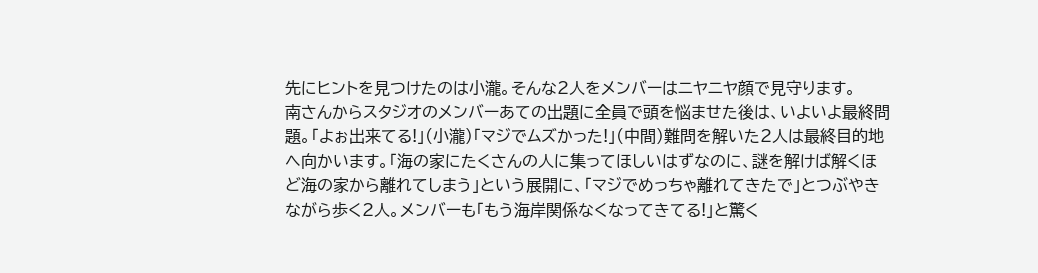先にヒントを見つけたのは小瀧。そんな2人をメンバーはニヤニヤ顔で見守ります。
南さんからスタジオのメンバーあての出題に全員で頭を悩ませた後は、いよいよ最終問題。「よぉ出来てる!」(小瀧)「マジでムズかった!」(中間)難問を解いた2人は最終目的地へ向かいます。「海の家にたくさんの人に集ってほしいはずなのに、謎を解けば解くほど海の家から離れてしまう」という展開に、「マジでめっちゃ離れてきたで」とつぶやきながら歩く2人。メンバーも「もう海岸関係なくなってきてる!」と驚く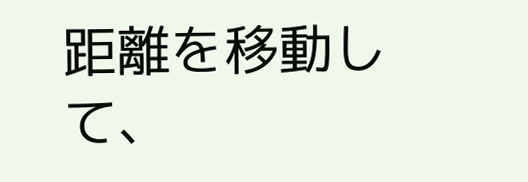距離を移動して、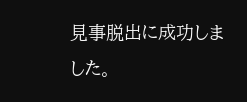見事脱出に成功しました。